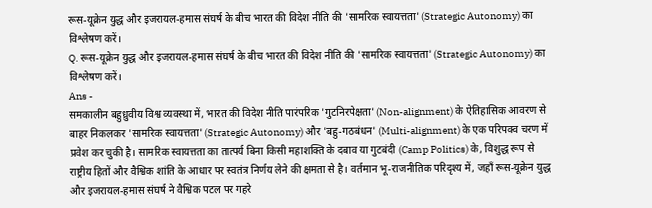रूस-यूक्रेन युद्ध और इजरायल-हमास संघर्ष के बीच भारत की विदेश नीति की 'सामरिक स्वायत्तता' (Strategic Autonomy) का विश्लेषण करें।
Q. रूस-यूक्रेन युद्ध और इजरायल-हमास संघर्ष के बीच भारत की विदेश नीति की 'सामरिक स्वायत्तता' (Strategic Autonomy) का विश्लेषण करें।
Ans -
समकालीन बहुध्रुवीय विश्व व्यवस्था में, भारत की विदेश नीति पारंपरिक 'गुटनिरपेक्षता' (Non-alignment) के ऐतिहासिक आवरण से बाहर निकलकर 'सामरिक स्वायत्तता' (Strategic Autonomy) और 'बहु-गठबंधन' (Multi-alignment) के एक परिपक्व चरण में प्रवेश कर चुकी है। सामरिक स्वायत्तता का तात्पर्य बिना किसी महाशक्ति के दबाव या गुटबंदी (Camp Politics) के, विशुद्ध रूप से राष्ट्रीय हितों और वैश्विक शांति के आधार पर स्वतंत्र निर्णय लेने की क्षमता से है। वर्तमान भू-राजनीतिक परिदृश्य में, जहाँ रूस-यूक्रेन युद्ध और इजरायल-हमास संघर्ष ने वैश्विक पटल पर गहरे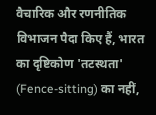वैचारिक और रणनीतिक विभाजन पैदा किए हैं, भारत का दृष्टिकोण 'तटस्थता' (Fence-sitting) का नहीं,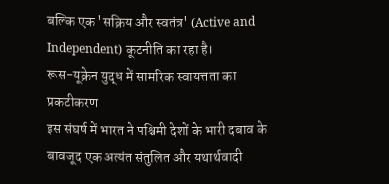बल्कि एक 'सक्रिय और स्वतंत्र' (Active and Independent) कूटनीति का रहा है।
रूस-यूक्रेन युद्ध में सामरिक स्वायत्तता का प्रकटीकरण
इस संघर्ष में भारत ने पश्चिमी देशों के भारी दबाव के बावजूद एक अत्यंत संतुलित और यथार्थवादी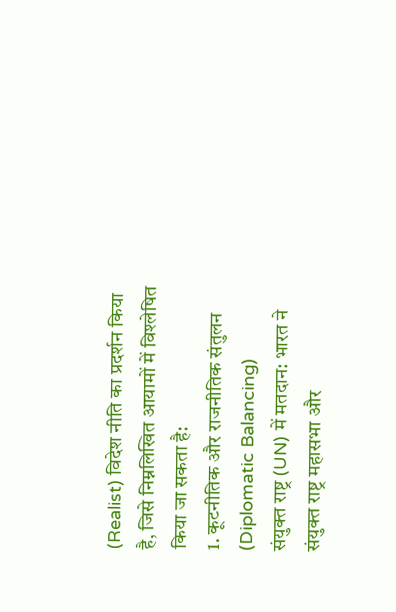(Realist) विदेश नीति का प्रदर्शन किया है, जिसे निम्नलिखित आयामों में विश्लेषित किया जा सकता है:
1. कूटनीतिक और राजनीतिक संतुलन (Diplomatic Balancing)
संयुक्त राष्ट्र (UN) में मतदान: भारत ने संयुक्त राष्ट्र महासभा और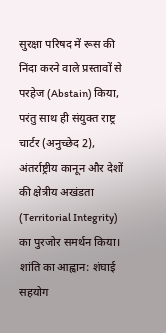सुरक्षा परिषद में रूस की निंदा करने वाले प्रस्तावों से परहेज (Abstain) किया, परंतु साथ ही संयुक्त राष्ट्र चार्टर (अनुच्छेद 2), अंतर्राष्ट्रीय कानून और देशों की क्षेत्रीय अखंडता (Territorial Integrity) का पुरजोर समर्थन किया।
शांति का आह्वान: शंघाई सहयोग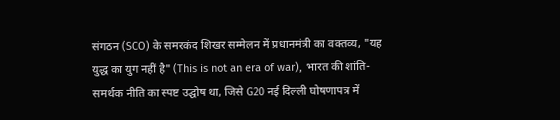संगठन (SCO) के समरकंद शिखर सम्मेलन में प्रधानमंत्री का वक्तव्य, "यह युद्ध का युग नहीं है" (This is not an era of war), भारत की शांति-समर्थक नीति का स्पष्ट उद्घोष था, जिसे G20 नई दिल्ली घोषणापत्र में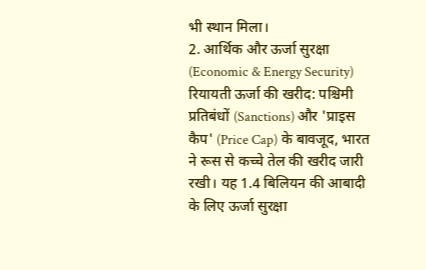भी स्थान मिला।
2. आर्थिक और ऊर्जा सुरक्षा (Economic & Energy Security)
रियायती ऊर्जा की खरीद: पश्चिमी प्रतिबंधों (Sanctions) और 'प्राइस कैप' (Price Cap) के बावजूद, भारत ने रूस से कच्चे तेल की खरीद जारी रखी। यह 1.4 बिलियन की आबादी के लिए ऊर्जा सुरक्षा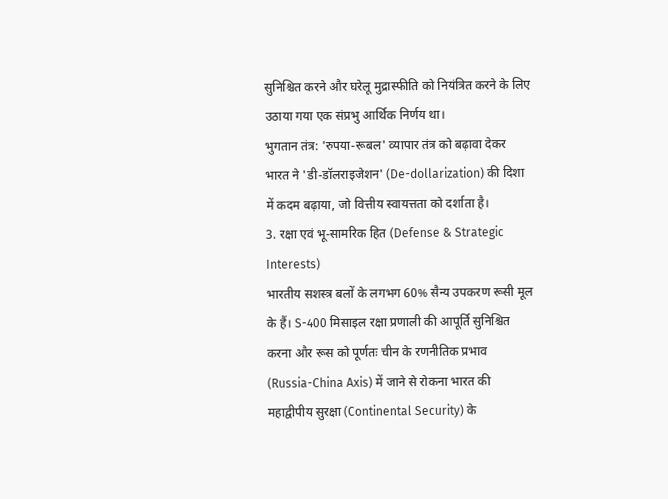सुनिश्चित करने और घरेलू मुद्रास्फीति को नियंत्रित करने के लिए उठाया गया एक संप्रभु आर्थिक निर्णय था।
भुगतान तंत्र: 'रुपया-रूबल' व्यापार तंत्र को बढ़ावा देकर भारत ने 'डी-डॉलराइजेशन' (De-dollarization) की दिशा में कदम बढ़ाया, जो वित्तीय स्वायत्तता को दर्शाता है।
3. रक्षा एवं भू-सामरिक हित (Defense & Strategic Interests)
भारतीय सशस्त्र बलों के लगभग 60% सैन्य उपकरण रूसी मूल के हैं। S-400 मिसाइल रक्षा प्रणाली की आपूर्ति सुनिश्चित करना और रूस को पूर्णतः चीन के रणनीतिक प्रभाव (Russia-China Axis) में जाने से रोकना भारत की महाद्वीपीय सुरक्षा (Continental Security) के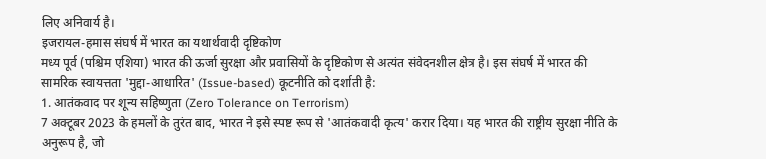लिए अनिवार्य है।
इजरायल-हमास संघर्ष में भारत का यथार्थवादी दृष्टिकोण
मध्य पूर्व (पश्चिम एशिया) भारत की ऊर्जा सुरक्षा और प्रवासियों के दृष्टिकोण से अत्यंत संवेदनशील क्षेत्र है। इस संघर्ष में भारत की सामरिक स्वायत्तता 'मुद्दा-आधारित' (Issue-based) कूटनीति को दर्शाती है:
1. आतंकवाद पर शून्य सहिष्णुता (Zero Tolerance on Terrorism)
7 अक्टूबर 2023 के हमलों के तुरंत बाद, भारत ने इसे स्पष्ट रूप से 'आतंकवादी कृत्य' करार दिया। यह भारत की राष्ट्रीय सुरक्षा नीति के अनुरूप है, जो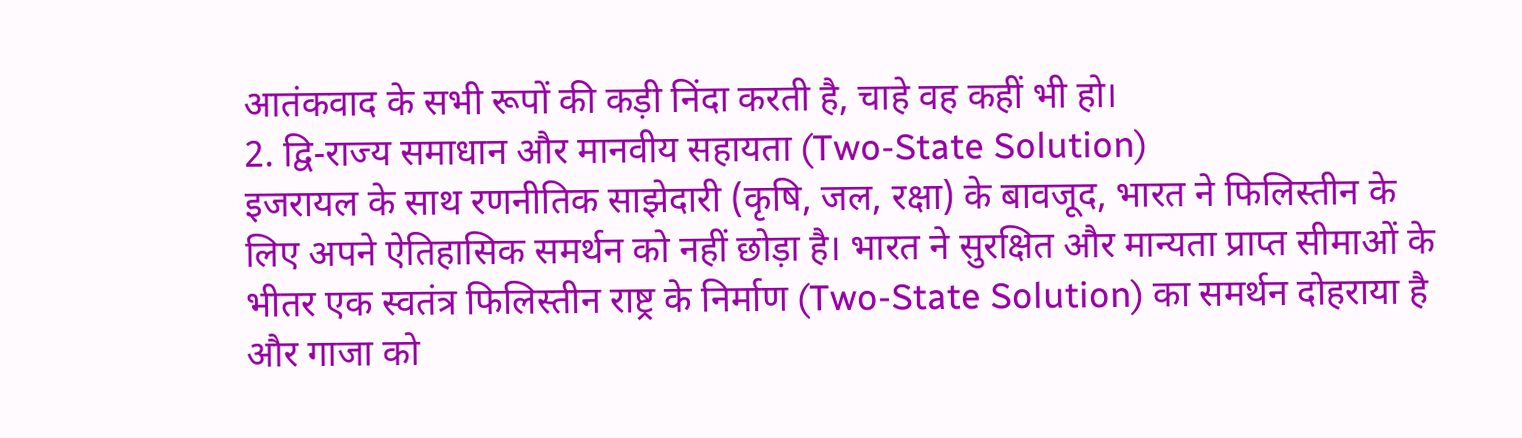आतंकवाद के सभी रूपों की कड़ी निंदा करती है, चाहे वह कहीं भी हो।
2. द्वि-राज्य समाधान और मानवीय सहायता (Two-State Solution)
इजरायल के साथ रणनीतिक साझेदारी (कृषि, जल, रक्षा) के बावजूद, भारत ने फिलिस्तीन के लिए अपने ऐतिहासिक समर्थन को नहीं छोड़ा है। भारत ने सुरक्षित और मान्यता प्राप्त सीमाओं के भीतर एक स्वतंत्र फिलिस्तीन राष्ट्र के निर्माण (Two-State Solution) का समर्थन दोहराया है और गाजा को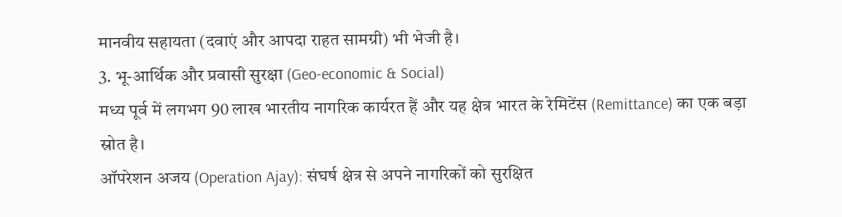मानवीय सहायता (दवाएं और आपदा राहत सामग्री) भी भेजी है।
3. भू-आर्थिक और प्रवासी सुरक्षा (Geo-economic & Social)
मध्य पूर्व में लगभग 90 लाख भारतीय नागरिक कार्यरत हैं और यह क्षेत्र भारत के रेमिटेंस (Remittance) का एक बड़ा स्रोत है।
ऑपरेशन अजय (Operation Ajay): संघर्ष क्षेत्र से अपने नागरिकों को सुरक्षित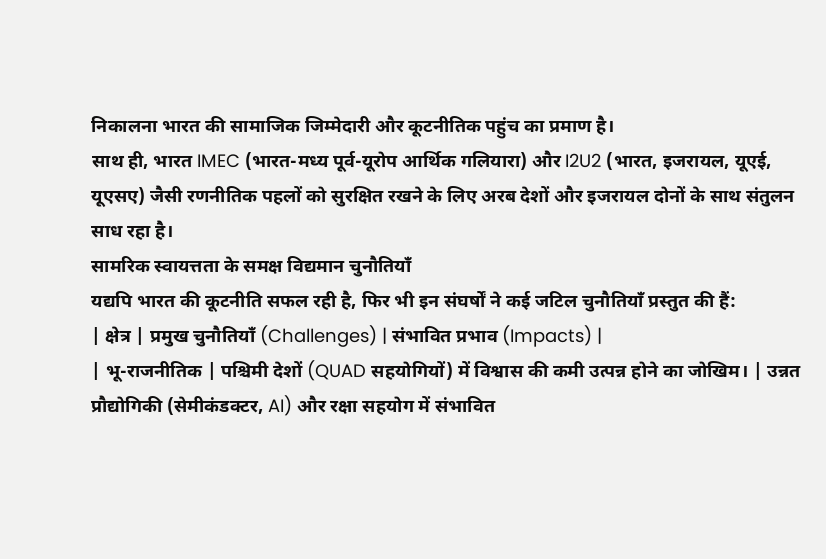निकालना भारत की सामाजिक जिम्मेदारी और कूटनीतिक पहुंच का प्रमाण है।
साथ ही, भारत IMEC (भारत-मध्य पूर्व-यूरोप आर्थिक गलियारा) और I2U2 (भारत, इजरायल, यूएई, यूएसए) जैसी रणनीतिक पहलों को सुरक्षित रखने के लिए अरब देशों और इजरायल दोनों के साथ संतुलन साध रहा है।
सामरिक स्वायत्तता के समक्ष विद्यमान चुनौतियाँ
यद्यपि भारत की कूटनीति सफल रही है, फिर भी इन संघर्षों ने कई जटिल चुनौतियाँ प्रस्तुत की हैं:
| क्षेत्र | प्रमुख चुनौतियाँ (Challenges) | संभावित प्रभाव (Impacts) |
| भू-राजनीतिक | पश्चिमी देशों (QUAD सहयोगियों) में विश्वास की कमी उत्पन्न होने का जोखिम। | उन्नत प्रौद्योगिकी (सेमीकंडक्टर, AI) और रक्षा सहयोग में संभावित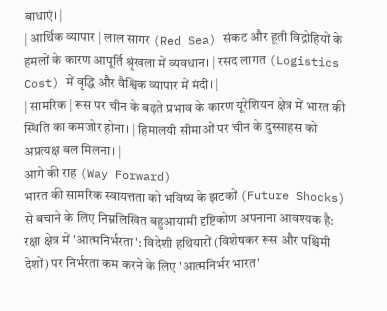बाधाएं। |
| आर्थिक व्यापार | लाल सागर (Red Sea) संकट और हूती विद्रोहियों के हमलों के कारण आपूर्ति श्रृंखला में व्यवधान। | रसद लागत (Logistics Cost) में वृद्धि और वैश्विक व्यापार में मंदी। |
| सामरिक | रूस पर चीन के बढ़ते प्रभाव के कारण यूरेशियन क्षेत्र में भारत की स्थिति का कमजोर होना। | हिमालयी सीमाओं पर चीन के दुस्साहस को अप्रत्यक्ष बल मिलना। |
आगे की राह (Way Forward)
भारत की सामरिक स्वायत्तता को भविष्य के झटकों (Future Shocks) से बचाने के लिए निम्नलिखित बहुआयामी दृष्टिकोण अपनाना आवश्यक है:
रक्षा क्षेत्र में 'आत्मनिर्भरता': विदेशी हथियारों (विशेषकर रूस और पश्चिमी देशों) पर निर्भरता कम करने के लिए 'आत्मनिर्भर भारत'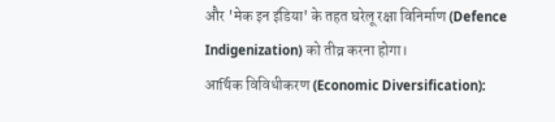और 'मेक इन इंडिया' के तहत घरेलू रक्षा विनिर्माण (Defence Indigenization) को तीव्र करना होगा।
आर्थिक विविधीकरण (Economic Diversification):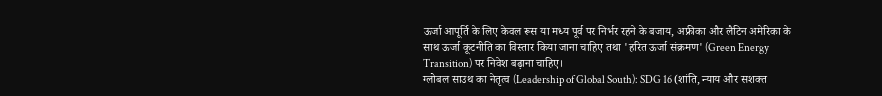ऊर्जा आपूर्ति के लिए केवल रूस या मध्य पूर्व पर निर्भर रहने के बजाय, अफ्रीका और लैटिन अमेरिका के साथ ऊर्जा कूटनीति का विस्तार किया जाना चाहिए तथा 'हरित ऊर्जा संक्रमण' (Green Energy Transition) पर निवेश बढ़ाना चाहिए।
ग्लोबल साउथ का नेतृत्व (Leadership of Global South): SDG 16 (शांति, न्याय और सशक्त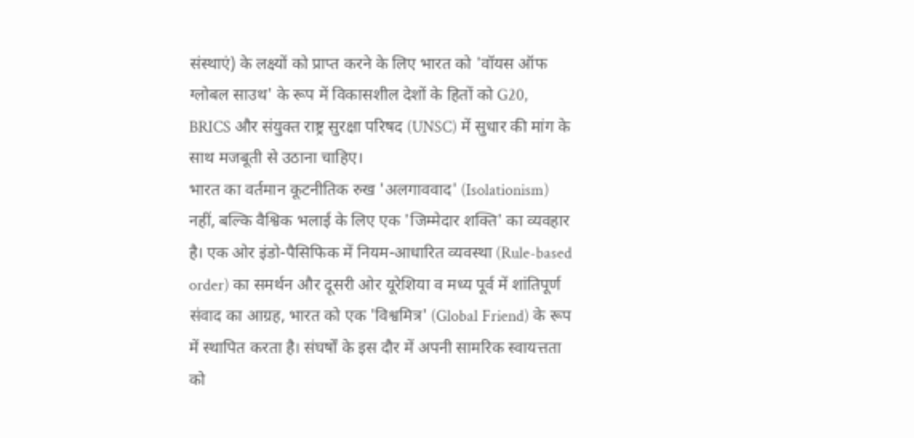संस्थाएं) के लक्ष्यों को प्राप्त करने के लिए भारत को 'वॉयस ऑफ ग्लोबल साउथ' के रूप में विकासशील देशों के हितों को G20, BRICS और संयुक्त राष्ट्र सुरक्षा परिषद (UNSC) में सुधार की मांग के साथ मजबूती से उठाना चाहिए।
भारत का वर्तमान कूटनीतिक रुख 'अलगाववाद' (Isolationism) नहीं, बल्कि वैश्विक भलाई के लिए एक 'जिम्मेदार शक्ति' का व्यवहार है। एक ओर इंडो-पैसिफिक में नियम-आधारित व्यवस्था (Rule-based order) का समर्थन और दूसरी ओर यूरेशिया व मध्य पूर्व में शांतिपूर्ण संवाद का आग्रह, भारत को एक 'विश्वमित्र' (Global Friend) के रूप में स्थापित करता है। संघर्षों के इस दौर में अपनी सामरिक स्वायत्तता को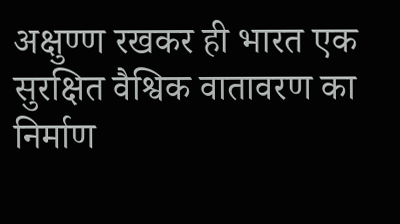अक्षुण्ण रखकर ही भारत एक सुरक्षित वैश्विक वातावरण का निर्माण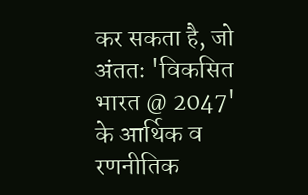कर सकता है, जो अंततः 'विकसित भारत @ 2047' के आर्थिक व रणनीतिक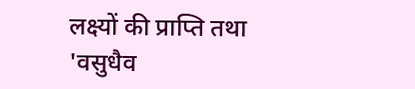लक्ष्यों की प्राप्ति तथा 'वसुधैव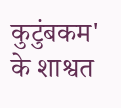कुटुंबकम' के शाश्वत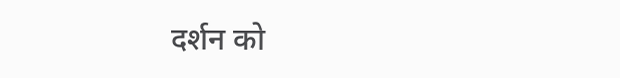दर्शन को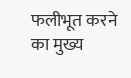फलीभूत करने का मुख्य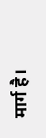मार्ग है।